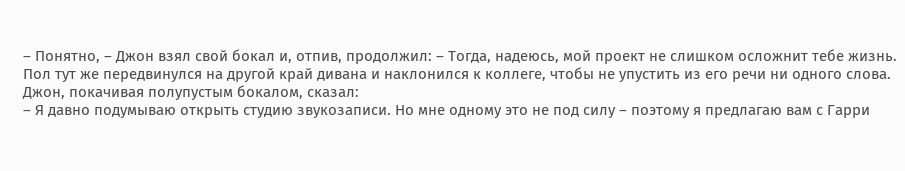– Понятно, – Джон взял свой бокал и, отпив, продолжил: – Тогда, надеюсь, мой проект не слишком осложнит тебе жизнь.
Пол тут же передвинулся на другой край дивана и наклонился к коллеге, чтобы не упустить из его речи ни одного слова. Джон, покачивая полупустым бокалом, сказал:
– Я давно подумываю открыть студию звукозаписи. Но мне одному это не под силу – поэтому я предлагаю вам с Гарри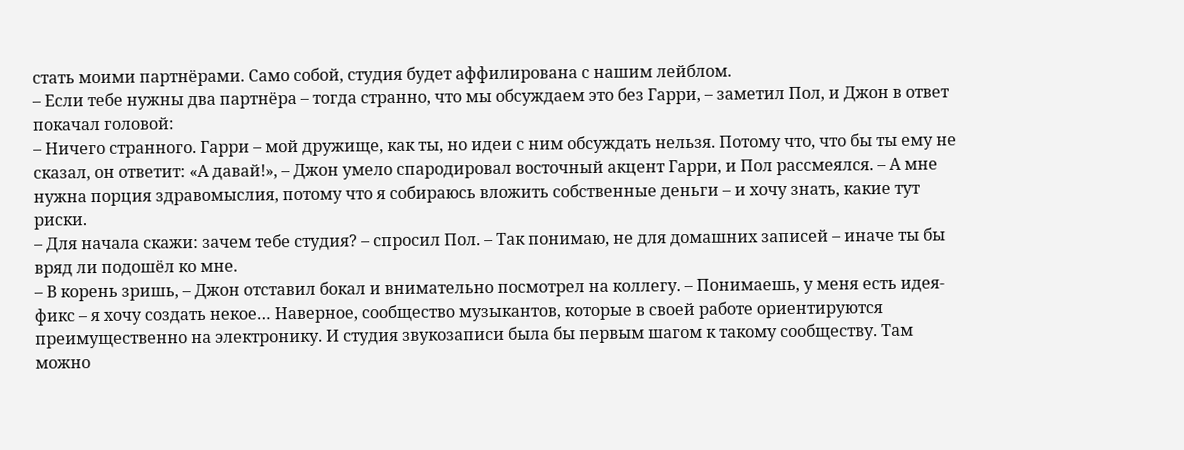стать моими партнёрами. Само собой, студия будет аффилирована с нашим лейблом.
– Если тебе нужны два партнёра – тогда странно, что мы обсуждаем это без Гарри, – заметил Пол, и Джон в ответ покачал головой:
– Ничего странного. Гарри – мой дружище, как ты, но идеи с ним обсуждать нельзя. Потому что, что бы ты ему не сказал, он ответит: «А давай!», – Джон умело спародировал восточный акцент Гарри, и Пол рассмеялся. – А мне нужна порция здравомыслия, потому что я собираюсь вложить собственные деньги – и хочу знать, какие тут риски.
– Для начала скажи: зачем тебе студия? – спросил Пол. – Так понимаю, не для домашних записей – иначе ты бы вряд ли подошёл ко мне.
– В корень зришь, – Джон отставил бокал и внимательно посмотрел на коллегу. – Понимаешь, у меня есть идея-фикс – я хочу создать некое… Наверное, сообщество музыкантов, которые в своей работе ориентируются преимущественно на электронику. И студия звукозаписи была бы первым шагом к такому сообществу. Там можно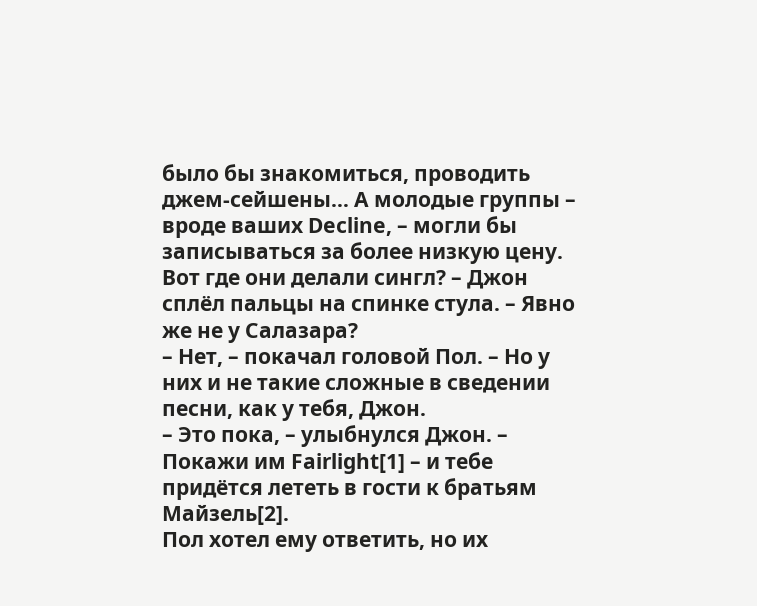было бы знакомиться, проводить джем-сейшены… А молодые группы – вроде ваших Decline, – могли бы записываться за более низкую цену. Вот где они делали сингл? – Джон сплёл пальцы на спинке стула. – Явно же не у Салазара?
– Нет, – покачал головой Пол. – Но у них и не такие сложные в сведении песни, как у тебя, Джон.
– Это пока, – улыбнулся Джон. – Покажи им Fairlight[1] – и тебе придётся лететь в гости к братьям Майзель[2].
Пол хотел ему ответить, но их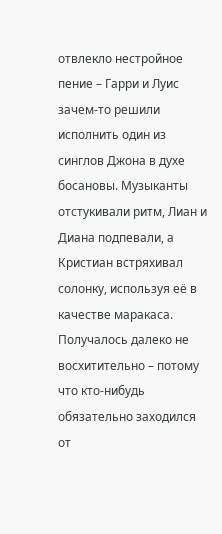отвлекло нестройное пение – Гарри и Луис зачем-то решили исполнить один из синглов Джона в духе босановы. Музыканты отстукивали ритм, Лиан и Диана подпевали, а Кристиан встряхивал солонку, используя её в качестве маракаса. Получалось далеко не восхитительно – потому что кто-нибудь обязательно заходился от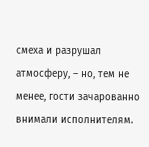смеха и разрушал атмосферу, – но, тем не менее, гости зачарованно внимали исполнителям.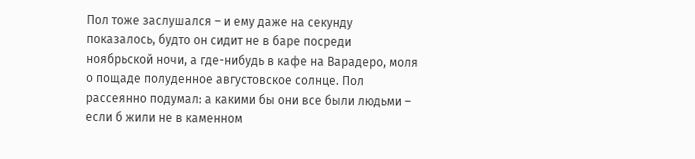Пол тоже заслушался – и ему даже на секунду показалось, будто он сидит не в баре посреди ноябрьской ночи, а где-нибудь в кафе на Варадеро, моля о пощаде полуденное августовское солнце. Пол рассеянно подумал: а какими бы они все были людьми – если б жили не в каменном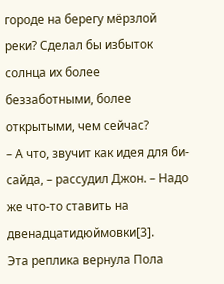городе на берегу мёрзлой реки? Сделал бы избыток солнца их более беззаботными, более открытыми, чем сейчас?
– А что, звучит как идея для би-сайда, – рассудил Джон. – Надо же что-то ставить на двенадцатидюймовки[3].
Эта реплика вернула Пола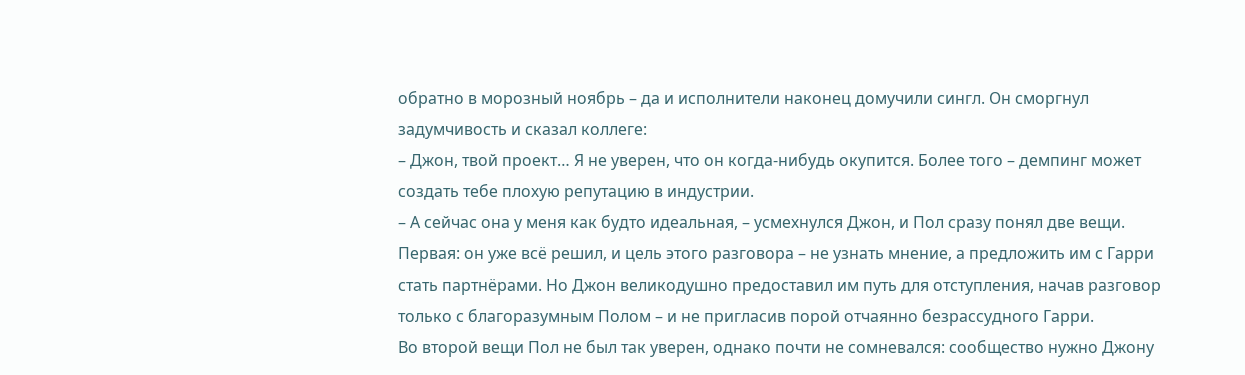обратно в морозный ноябрь – да и исполнители наконец домучили сингл. Он сморгнул задумчивость и сказал коллеге:
– Джон, твой проект… Я не уверен, что он когда-нибудь окупится. Более того – демпинг может создать тебе плохую репутацию в индустрии.
– А сейчас она у меня как будто идеальная, – усмехнулся Джон, и Пол сразу понял две вещи. Первая: он уже всё решил, и цель этого разговора – не узнать мнение, а предложить им с Гарри стать партнёрами. Но Джон великодушно предоставил им путь для отступления, начав разговор только с благоразумным Полом – и не пригласив порой отчаянно безрассудного Гарри.
Во второй вещи Пол не был так уверен, однако почти не сомневался: сообщество нужно Джону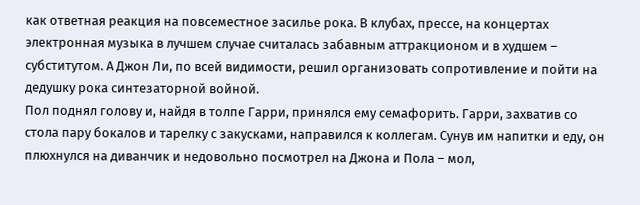как ответная реакция на повсеместное засилье рока. В клубах, прессе, на концертах электронная музыка в лучшем случае считалась забавным аттракционом и в худшем – субститутом. А Джон Ли, по всей видимости, решил организовать сопротивление и пойти на дедушку рока синтезаторной войной.
Пол поднял голову и, найдя в толпе Гарри, принялся ему семафорить. Гарри, захватив со стола пару бокалов и тарелку с закусками, направился к коллегам. Сунув им напитки и еду, он плюхнулся на диванчик и недовольно посмотрел на Джона и Пола – мол,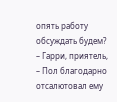опять работу обсуждать будем?
– Гарри, приятель, – Пол благодарно отсалютовал ему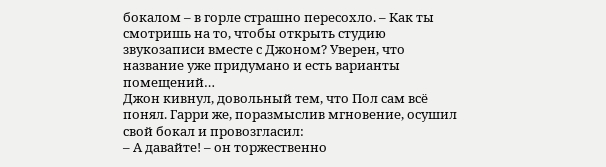бокалом – в горле страшно пересохло. – Как ты смотришь на то, чтобы открыть студию звукозаписи вместе с Джоном? Уверен, что название уже придумано и есть варианты помещений…
Джон кивнул, довольный тем, что Пол сам всё понял. Гарри же, поразмыслив мгновение, осушил свой бокал и провозгласил:
– А давайте! – он торжественно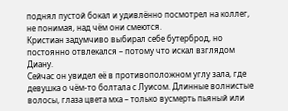поднял пустой бокал и удивлённо посмотрел на коллег, не понимая, над чём они смеются.
Кристиан задумчиво выбирал себе бутерброд, но постоянно отвлекался – потому что искал взглядом Диану.
Сейчас он увидел её в противоположном углу зала, где девушка о чём-то болтала с Луисом. Длинные волнистые волосы, глаза цвета мха – только вусмерть пьяный или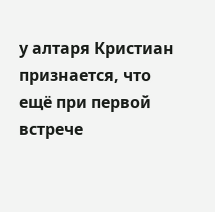у алтаря Кристиан признается, что ещё при первой встрече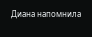Диана напомнила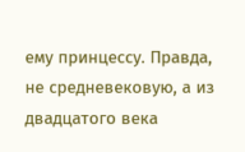ему принцессу. Правда, не средневековую, а из двадцатого века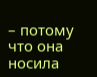– потому что она носила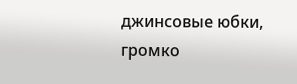джинсовые юбки, громко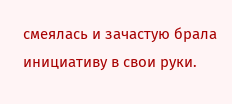смеялась и зачастую брала инициативу в свои руки.